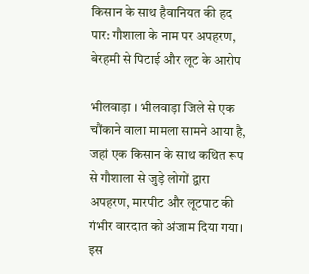किसान के साथ हैवानियत की हद पार: गौशाला के नाम पर अपहरण, बेरहमी से पिटाई और लूट के आरोप

भीलवाड़ा । भीलवाड़ा जिले से एक चौंकाने वाला मामला सामने आया है, जहां एक किसान के साथ कथित रूप से गौशाला से जुड़े लोगों द्वारा अपहरण, मारपीट और लूटपाट की गंभीर वारदात को अंजाम दिया गया। इस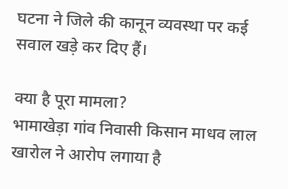घटना ने जिले की कानून व्यवस्था पर कई सवाल खड़े कर दिए हैं।

क्या है पूरा मामला?
भामाखेड़ा गांव निवासी किसान माधव लाल खारोल ने आरोप लगाया है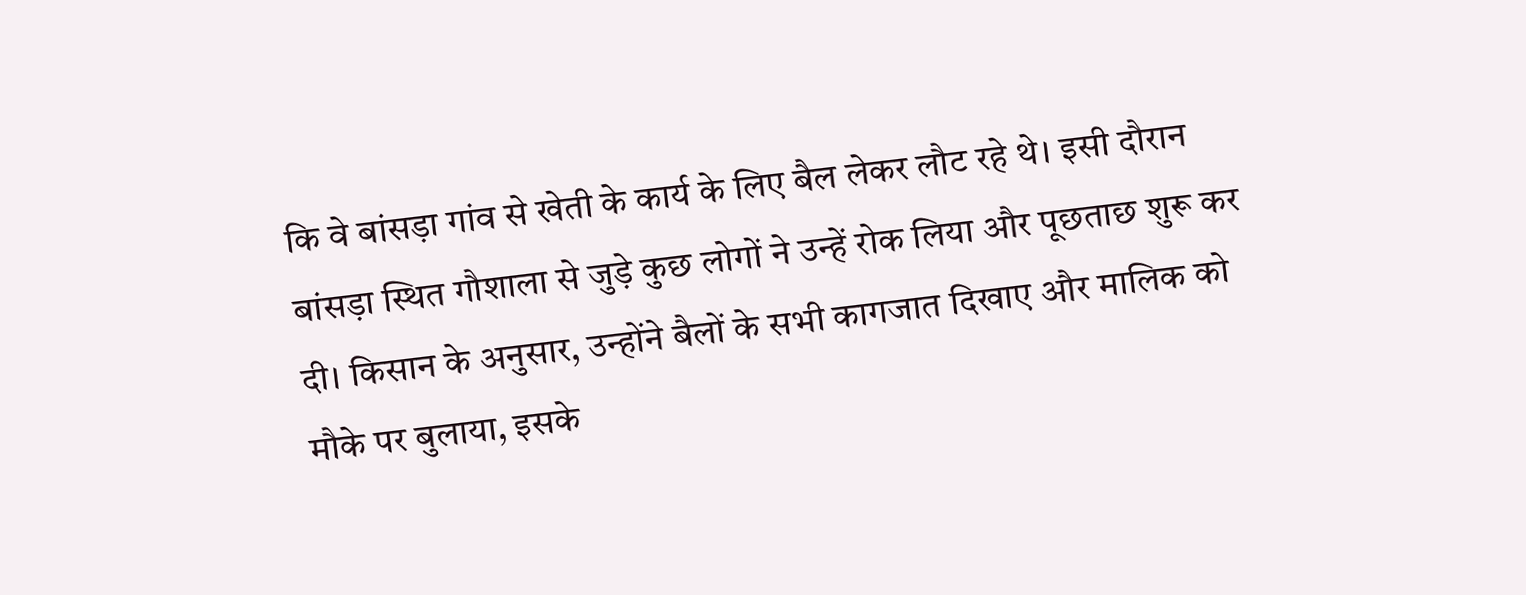कि वे बांसड़ा गांव से खेती के कार्य के लिए बैल लेकर लौट रहे थे। इसी दौरान बांसड़ा स्थित गौशाला से जुड़े कुछ लोगों ने उन्हें रोक लिया और पूछताछ शुरू कर दी। किसान के अनुसार, उन्होंने बैलों के सभी कागजात दिखाए और मालिक को मौके पर बुलाया, इसके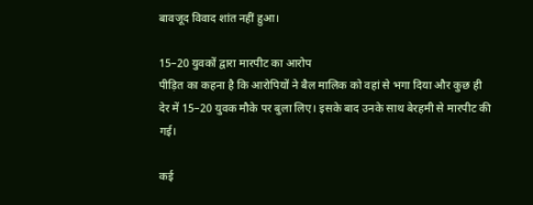बावजूद विवाद शांत नहीं हुआ।

15–20 युवकों द्वारा मारपीट का आरोप
पीड़ित का कहना है कि आरोपियों ने बैल मालिक को वहां से भगा दिया और कुछ ही देर में 15–20 युवक मौके पर बुला लिए। इसके बाद उनके साथ बेरहमी से मारपीट की गई।

कई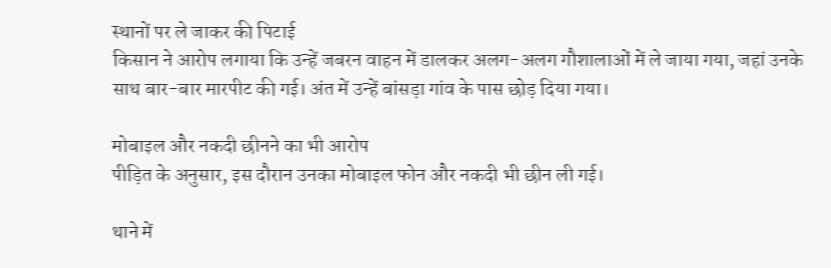स्थानों पर ले जाकर की पिटाई
किसान ने आरोप लगाया कि उन्हें जबरन वाहन में डालकर अलग-अलग गौशालाओं में ले जाया गया, जहां उनके साथ बार-बार मारपीट की गई। अंत में उन्हें बांसड़ा गांव के पास छोड़ दिया गया।

मोबाइल और नकदी छीनने का भी आरोप
पीड़ित के अनुसार, इस दौरान उनका मोबाइल फोन और नकदी भी छीन ली गई।

थाने में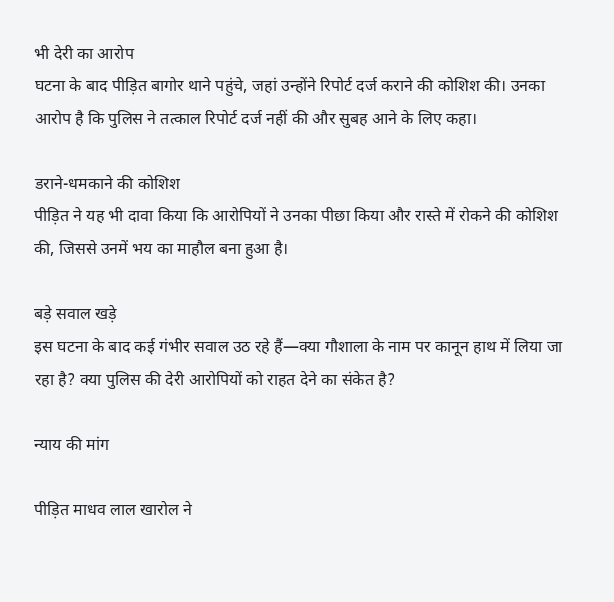भी देरी का आरोप
घटना के बाद पीड़ित बागोर थाने पहुंचे, जहां उन्होंने रिपोर्ट दर्ज कराने की कोशिश की। उनका आरोप है कि पुलिस ने तत्काल रिपोर्ट दर्ज नहीं की और सुबह आने के लिए कहा।

डराने-धमकाने की कोशिश
पीड़ित ने यह भी दावा किया कि आरोपियों ने उनका पीछा किया और रास्ते में रोकने की कोशिश की, जिससे उनमें भय का माहौल बना हुआ है।

बड़े सवाल खड़े
इस घटना के बाद कई गंभीर सवाल उठ रहे हैं—क्या गौशाला के नाम पर कानून हाथ में लिया जा रहा है? क्या पुलिस की देरी आरोपियों को राहत देने का संकेत है?

न्याय की मांग

पीड़ित माधव लाल खारोल ने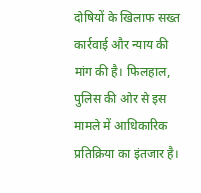दोषियों के खिलाफ सख्त कार्रवाई और न्याय की मांग की है। फिलहाल, पुलिस की ओर से इस मामले में आधिकारिक प्रतिक्रिया का इंतजार है।